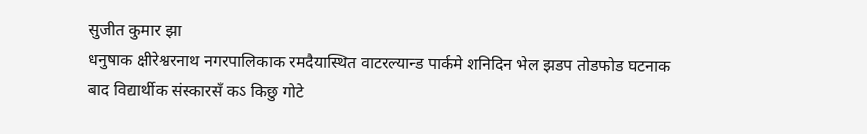सुजीत कुमार झा
धनुषाक क्षीरेश्वरनाथ नगरपालिकाक रमदैयास्थित वाटरल्यान्ड पार्कमे शनिदिन भेल झडप तोडफोड घटनाक बाद विद्यार्थीक संस्कारसँ कऽ किछु गोटे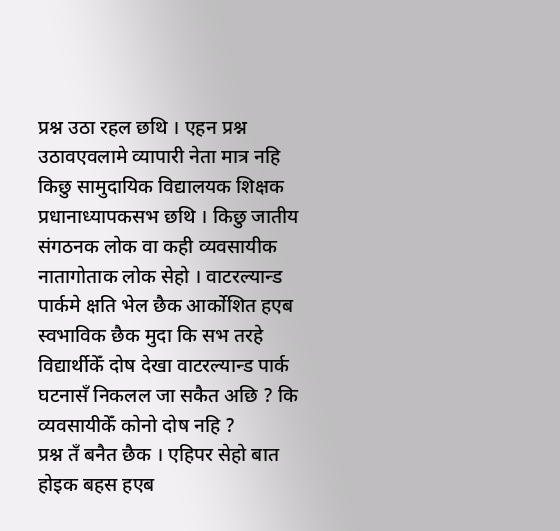प्रश्न उठा रहल छथि । एहन प्रश्न उठावएवलामे व्यापारी नेता मात्र नहि किछु सामुदायिक विद्यालयक शिक्षक प्रधानाध्यापकसभ छथि । किछु जातीय संगठनक लोक वा कही व्यवसायीक नातागोताक लोक सेहो । वाटरल्यान्ड पार्कमे क्षति भेल छैक आर्कोशित हएब स्वभाविक छैक मुदा कि सभ तरहे विद्यार्थीकेँ दोष देखा वाटरल्यान्ड पार्क घटनासँ निकलल जा सकैत अछि ? कि व्यवसायीकेँ कोनो दोष नहि ?
प्रश्न तँ बनैत छैक । एहिपर सेहो बात होइक बहस हएब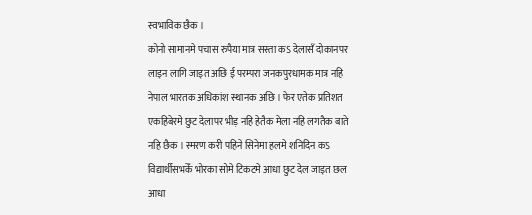स्वभाविक छैक ।
कोनो सामानमे पचास रुपैया मात्र सस्ता कऽ देलासँ दोकानपर लाइन लागि जाइत अछि ई परम्परा जनकपुरधामक मात्र नहि नेपाल भारतक अधिकांश स्थानक अछि । फेर एतेक प्रतिशत एकहिबेरमे छुट देलापर भीड़ नहि हेतैक मेला नहि लगतैक बाते नहि छैक । स्मरण करी पहिने सिनेमा हलमे शनिदिन कऽ विद्यार्थीसभकेँ भोरका सोमे टिकटमे आधा छुट देल जाइत छल आधा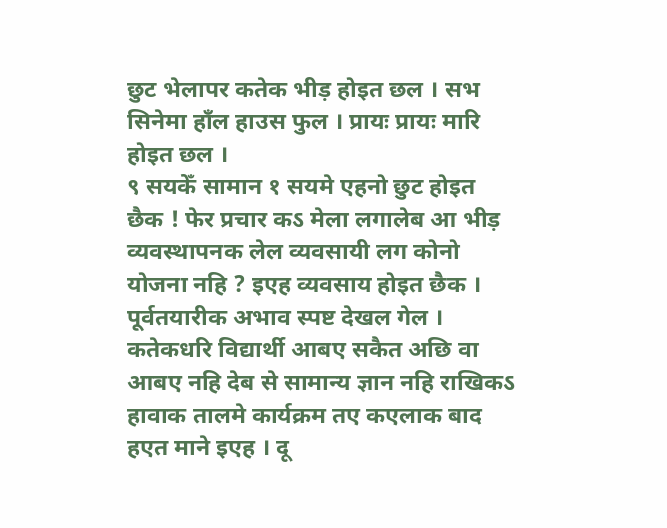छुट भेलापर कतेक भीड़ होइत छल । सभ सिनेमा हाँल हाउस फुल । प्रायः प्रायः मारि होइत छल ।
९ सयकेँ सामान १ सयमे एहनो छुट होइत छैक ! फेर प्रचार कऽ मेला लगालेब आ भीड़ व्यवस्थापनक लेल व्यवसायी लग कोनो योजना नहि ? इएह व्यवसाय होइत छैक । पूर्वतयारीक अभाव स्पष्ट देखल गेल । कतेकधरि विद्यार्थी आबए सकैत अछि वा आबए नहि देब से सामान्य ज्ञान नहि राखिकऽ हावाक तालमे कार्यक्रम तए कएलाक बाद हएत माने इएह । दू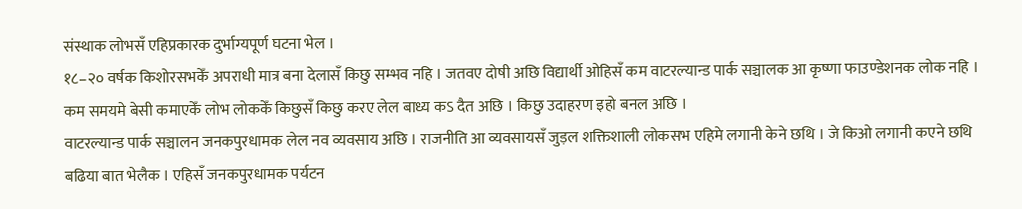संस्थाक लोभसँ एहिप्रकारक दुर्भाग्यपूर्ण घटना भेल ।
१८–२० वर्षक किशोरसभकेँ अपराधी मात्र बना देलासँ किछु सम्भव नहि । जतवए दोषी अछि विद्यार्थी ओहिसँ कम वाटरल्यान्ड पार्क सञ्चालक आ कृष्णा फाउण्डेशनक लोक नहि । कम समयमे बेसी कमाएकेँ लोभ लोककेँ किछुसँ किछु करए लेल बाध्य कऽ दैत अछि । किछु उदाहरण इहो बनल अछि ।
वाटरल्यान्ड पार्क सञ्चालन जनकपुरधामक लेल नव व्यवसाय अछि । राजनीति आ व्यवसायसँ जुड़ल शक्तिशाली लोकसभ एहिमे लगानी केने छथि । जे किओ लगानी कएने छथि बढिया बात भेलैक । एहिसँ जनकपुरधामक पर्यटन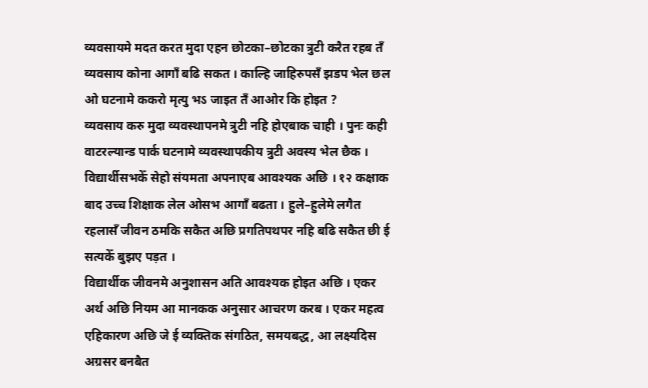व्यवसायमे मदत करत मुदा एहन छोटका–छोटका त्रुटी करैत रहब तँ व्यवसाय कोना आगाँ बढि सकत । काल्हि जाहिरुपसँ झडप भेल छल ओ घटनामे ककरो मृत्यु भऽ जाइत तँ आओर कि होइत ?
व्यवसाय करु मुदा व्यवस्थापनमे त्रुटी नहि होएबाक चाही । पुनः कही वाटरल्यान्ड पार्क घटनामे व्यवस्थापकीय त्रुटी अवस्य भेल छैक । विद्यार्थीसभकेँ सेहो संयमता अपनाएब आवश्यक अछि । १२ कक्षाक बाद उच्च शिक्षाक लेल ओसभ आगाँ बढता । हुले–हुलेमे लगैत रहलासँ जीवन ठमकि सकैत अछि प्रगतिपथपर नहि बढि सकैत छी ई सत्यकेँ बुझए पड़त ।
विद्यार्थीक जीवनमे अनुशासन अति आवश्यक होइत अछि । एकर अर्थ अछि नियम आ मानकक अनुसार आचरण करब । एकर महत्व एहिकारण अछि जे ई व्यक्तिक संगठित, समयबद्ध, आ लक्ष्यदिस अग्रसर बनबैत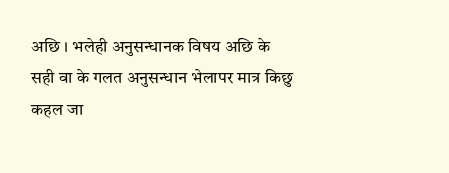अछि । भलेही अनुसन्धानक विषय अछि के सही वा के गलत अनुसन्धान भेलापर मात्र किछु कहल जा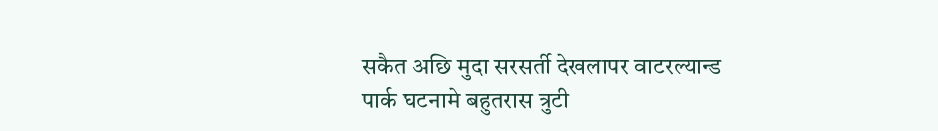सकैत अछि मुदा सरसर्ती देखलापर वाटरल्यान्ड पार्क घटनामे बहुतरास त्रुटी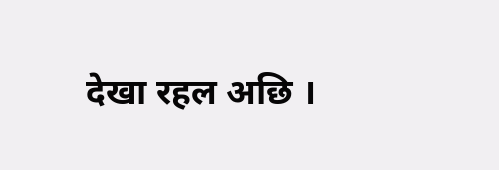देखा रहल अछि ।